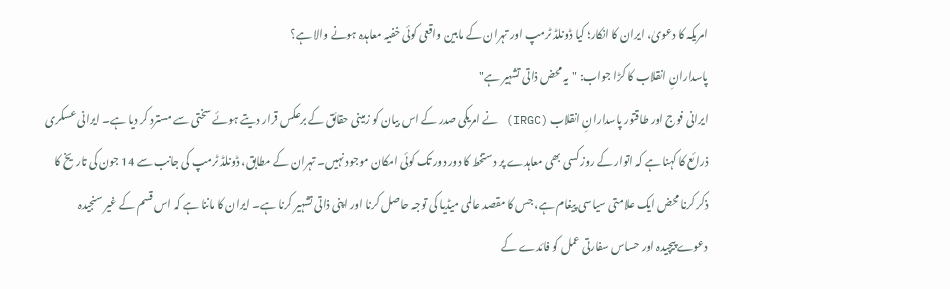امریکہ کا دعویٰ، ایران کا انکار؛ کیا ڈونلڈ ٹرمپ اور تہران کے مابین واقعی کوئی خفیہ معاہدہ ہونے والا ہے؟
پاسدارانِ انقلاب کا کڑا جواب: "یہ محض ذاتی تشہیر ہے"
ایرانی فوج اور طاقتور پاسدارانِ انقلاب (IRGC) نے امریکی صدر کے اس بیان کو زمینی حقائق کے برعکس قرار دیتے ہوئے سختی سے مسترد کر دیا ہے۔ ایرانی عسکری ذرائع کا کہنا ہے کہ اتوار کے روز کسی بھی معاہدے پر دستخط کا دور دور تک کوئی امکان موجود نہیں۔ تہران کے مطابق، ڈونلڈ ٹرمپ کی جانب سے 14 جون کی تاریخ کا ذکر کرنا محض ایک علامتی سیاسی پیغام ہے، جس کا مقصد عالمی میڈیا کی توجہ حاصل کرنا اور اپنی ذاتی تشہیر کرنا ہے۔ ایران کا ماننا ہے کہ اس قسم کے غیر سنجیدہ دعوے پیچیدہ اور حساس سفارتی عمل کو فائدے کے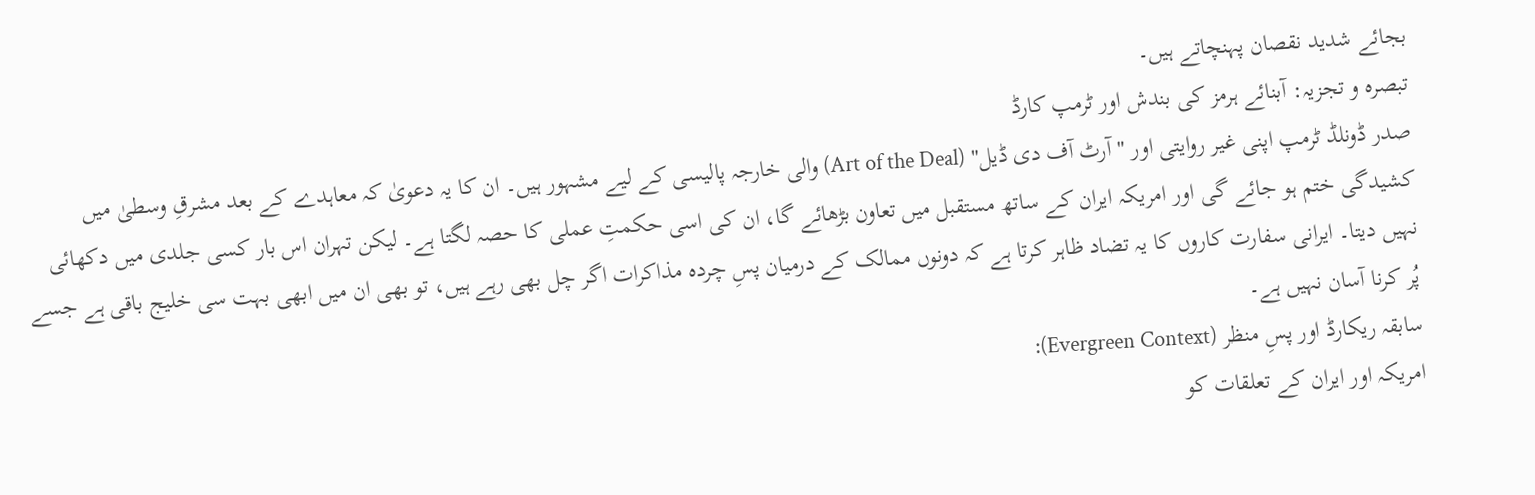بجائے شدید نقصان پہنچاتے ہیں۔
تبصرہ و تجزیہ: آبنائے ہرمز کی بندش اور ٹرمپ کارڈ
صدر ڈونلڈ ٹرمپ اپنی غیر روایتی اور "آرٹ آف دی ڈیل" (Art of the Deal) والی خارجہ پالیسی کے لیے مشہور ہیں۔ ان کا یہ دعویٰ کہ معاہدے کے بعد مشرقِ وسطیٰ میں کشیدگی ختم ہو جائے گی اور امریکہ ایران کے ساتھ مستقبل میں تعاون بڑھائے گا، ان کی اسی حکمتِ عملی کا حصہ لگتا ہے۔ لیکن تہران اس بار کسی جلدی میں دکھائی نہیں دیتا۔ ایرانی سفارت کاروں کا یہ تضاد ظاہر کرتا ہے کہ دونوں ممالک کے درمیان پسِ چردہ مذاکرات اگر چل بھی رہے ہیں، تو بھی ان میں ابھی بہت سی خلیج باقی ہے جسے پُر کرنا آسان نہیں ہے۔
سابقہ ریکارڈ اور پسِ منظر (Evergreen Context):
امریکہ اور ایران کے تعلقات کو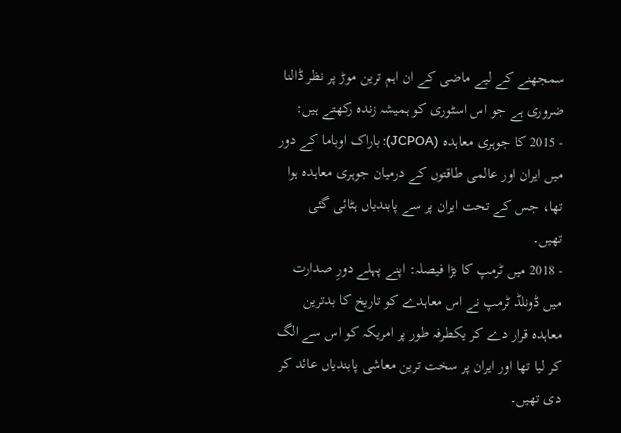سمجھنے کے لیے ماضی کے ان اہم ترین موڑ پر نظر ڈالنا ضروری ہے جو اس اسٹوری کو ہمیشہ زندہ رکھتے ہیں:
- 2015 کا جوہری معاہدہ (JCPOA): باراک اوباما کے دور میں ایران اور عالمی طاقتوں کے درمیان جوہری معاہدہ ہوا تھا، جس کے تحت ایران پر سے پابندیاں ہٹائی گئی تھیں۔
- 2018 میں ٹرمپ کا بڑا فیصلہ: اپنے پہلے دورِ صدارت میں ڈونلڈ ٹرمپ نے اس معاہدے کو تاریخ کا بدترین معاہدہ قرار دے کر یکطرفہ طور پر امریکہ کو اس سے الگ کر لیا تھا اور ایران پر سخت ترین معاشی پابندیاں عائد کر دی تھیں۔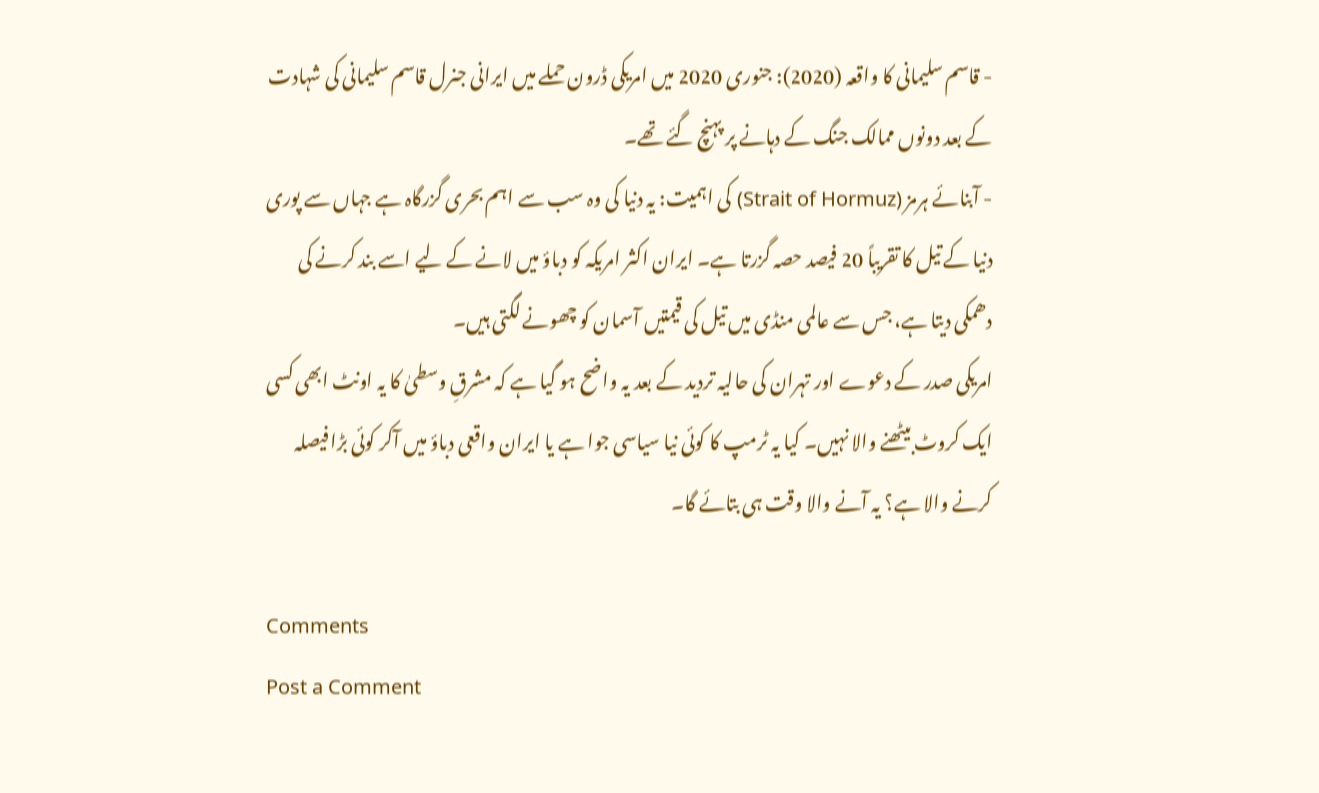- قاسم سلیمانی کا واقعہ (2020): جنوری 2020 میں امریکی ڈرون حملے میں ایرانی جنرل قاسم سلیمانی کی شہادت کے بعد دونوں ممالک جنگ کے دہانے پر پہنچ گئے تھے۔
- آبنائے ہرمز (Strait of Hormuz) کی اہمیت: یہ دنیا کی وہ سب سے اہم بحری گزرگاہ ہے جہاں سے پوری دنیا کے تیل کا تقریباً 20 فیصد حصہ گزرتا ہے۔ ایران اکثر امریکہ کو دباؤ میں لانے کے لیے اسے بند کرنے کی دھمکی دیتا ہے، جس سے عالمی منڈی میں تیل کی قیمتیں آسمان کو چھونے لگتی ہیں۔
امریکی صدر کے دعوے اور تہران کی حالیہ تردید کے بعد یہ واضح ہو گیا ہے کہ مشرقِ وسطیٰ کا یہ اونٹ ابھی کسی ایک کروٹ بیٹھنے والا نہیں۔ کیا یہ ٹرمپ کا کوئی نیا سیاسی جوا ہے یا ایران واقعی دباؤ میں آکر کوئی بڑا فیصلہ کرنے والا ہے؟ یہ آنے والا وقت ہی بتائے گا۔

Comments
Post a Comment